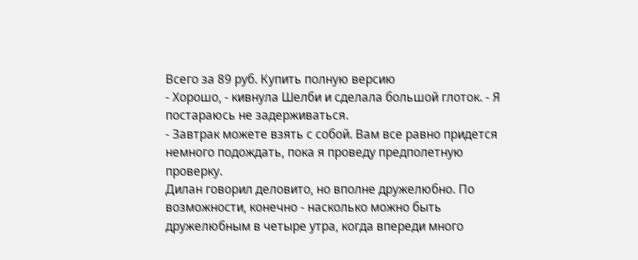Всего за 89 руб. Купить полную версию
- Хорошо, - кивнула Шелби и сделала большой глоток. - Я постараюсь не задерживаться.
- Завтрак можете взять с собой. Вам все равно придется немного подождать, пока я проведу предполетную проверку.
Дилан говорил деловито, но вполне дружелюбно. По возможности, конечно - насколько можно быть дружелюбным в четыре утра, когда впереди много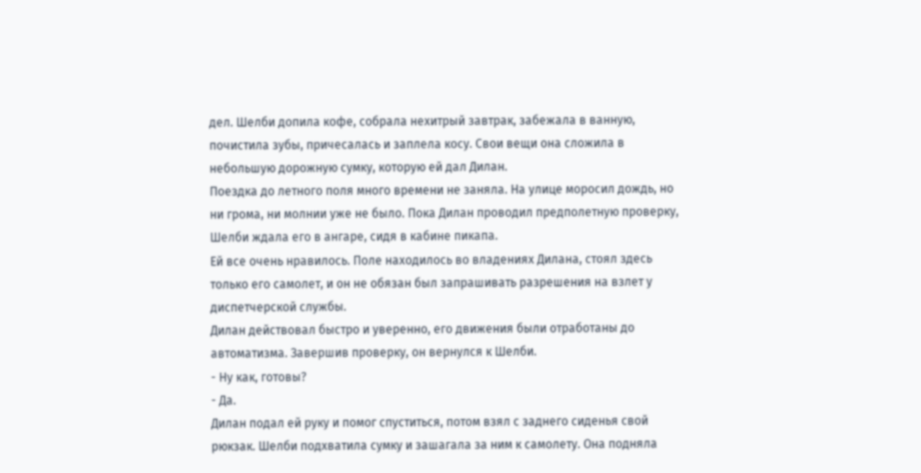дел. Шелби допила кофе, собрала нехитрый завтрак, забежала в ванную, почистила зубы, причесалась и заплела косу. Свои вещи она сложила в небольшую дорожную сумку, которую ей дал Дилан.
Поездка до летного поля много времени не заняла. На улице моросил дождь, но ни грома, ни молнии уже не было. Пока Дилан проводил предполетную проверку, Шелби ждала его в ангаре, сидя в кабине пикапа.
Ей все очень нравилось. Поле находилось во владениях Дилана, стоял здесь только его самолет, и он не обязан был запрашивать разрешения на взлет у диспетчерской службы.
Дилан действовал быстро и уверенно, его движения были отработаны до автоматизма. Завершив проверку, он вернулся к Шелби.
- Ну как, готовы?
- Да.
Дилан подал ей руку и помог спуститься, потом взял с заднего сиденья свой рюкзак. Шелби подхватила сумку и зашагала за ним к самолету. Она подняла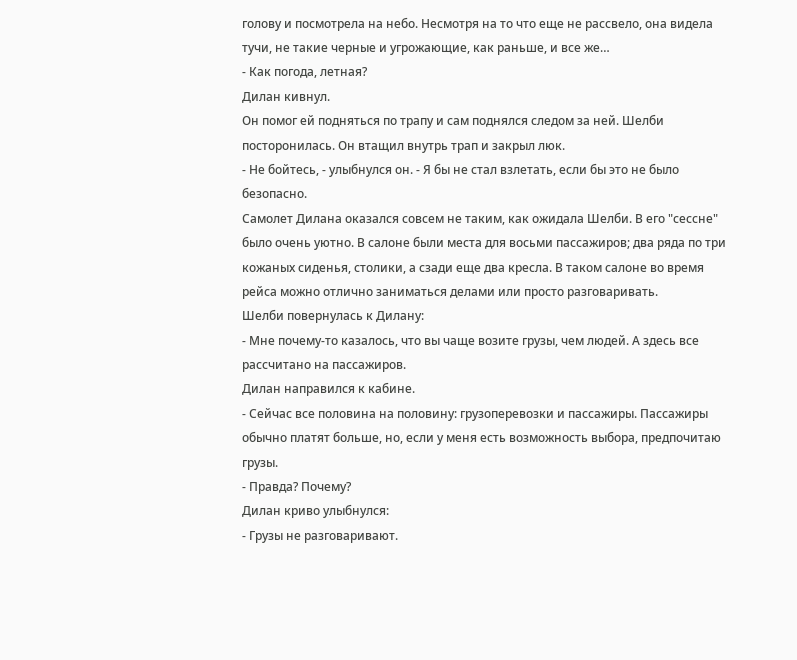голову и посмотрела на небо. Несмотря на то что еще не рассвело, она видела тучи, не такие черные и угрожающие, как раньше, и все же…
- Как погода, летная?
Дилан кивнул.
Он помог ей подняться по трапу и сам поднялся следом за ней. Шелби посторонилась. Он втащил внутрь трап и закрыл люк.
- Не бойтесь, - улыбнулся он. - Я бы не стал взлетать, если бы это не было безопасно.
Самолет Дилана оказался совсем не таким, как ожидала Шелби. В его "сессне" было очень уютно. В салоне были места для восьми пассажиров; два ряда по три кожаных сиденья, столики, а сзади еще два кресла. В таком салоне во время рейса можно отлично заниматься делами или просто разговаривать.
Шелби повернулась к Дилану:
- Мне почему-то казалось, что вы чаще возите грузы, чем людей. А здесь все рассчитано на пассажиров.
Дилан направился к кабине.
- Сейчас все половина на половину: грузоперевозки и пассажиры. Пассажиры обычно платят больше, но, если у меня есть возможность выбора, предпочитаю грузы.
- Правда? Почему?
Дилан криво улыбнулся:
- Грузы не разговаривают.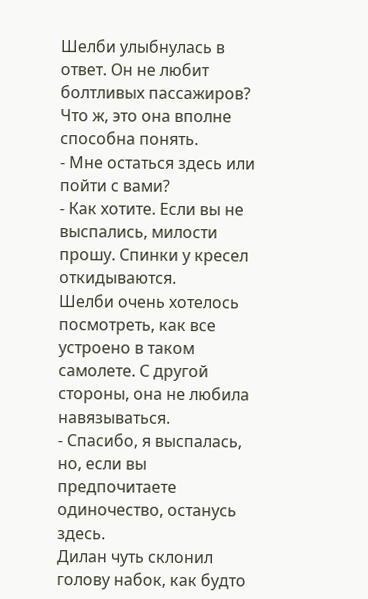Шелби улыбнулась в ответ. Он не любит болтливых пассажиров? Что ж, это она вполне способна понять.
- Мне остаться здесь или пойти с вами?
- Как хотите. Если вы не выспались, милости прошу. Спинки у кресел откидываются.
Шелби очень хотелось посмотреть, как все устроено в таком самолете. С другой стороны, она не любила навязываться.
- Спасибо, я выспалась, но, если вы предпочитаете одиночество, останусь здесь.
Дилан чуть склонил голову набок, как будто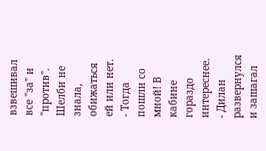взвешивал все "за" и "против". Шелби не знала, обижаться ей или нет.
- Тогда пошли со мной! В кабине гораздо интереснее. - Дилан развернулся и зашагал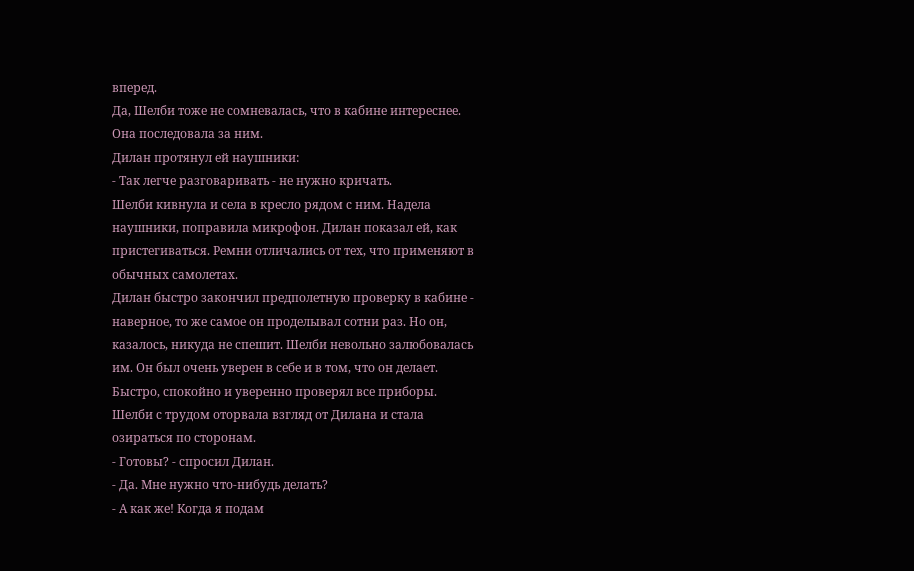вперед.
Да, Шелби тоже не сомневалась, что в кабине интереснее. Она последовала за ним.
Дилан протянул ей наушники:
- Так легче разговаривать - не нужно кричать.
Шелби кивнула и села в кресло рядом с ним. Надела наушники, поправила микрофон. Дилан показал ей, как пристегиваться. Ремни отличались от тех, что применяют в обычных самолетах.
Дилан быстро закончил предполетную проверку в кабине - наверное, то же самое он проделывал сотни раз. Но он, казалось, никуда не спешит. Шелби невольно залюбовалась им. Он был очень уверен в себе и в том, что он делает. Быстро, спокойно и уверенно проверял все приборы.
Шелби с трудом оторвала взгляд от Дилана и стала озираться по сторонам.
- Готовы? - спросил Дилан.
- Да. Мне нужно что-нибудь делать?
- А как же! Когда я подам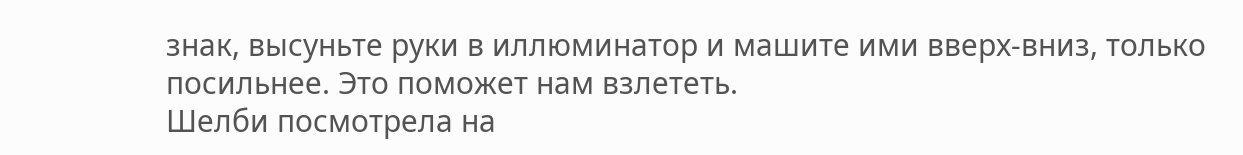знак, высуньте руки в иллюминатор и машите ими вверх-вниз, только посильнее. Это поможет нам взлететь.
Шелби посмотрела на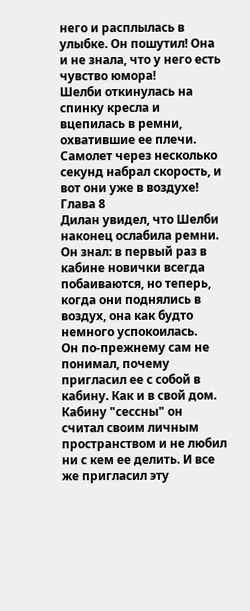него и расплылась в улыбке. Он пошутил! Она и не знала, что у него есть чувство юмора!
Шелби откинулась на спинку кресла и вцепилась в ремни, охватившие ее плечи.
Самолет через несколько секунд набрал скорость, и вот они уже в воздухе!
Глава 8
Дилан увидел, что Шелби наконец ослабила ремни. Он знал: в первый раз в кабине новички всегда побаиваются, но теперь, когда они поднялись в воздух, она как будто немного успокоилась.
Он по-прежнему сам не понимал, почему пригласил ее с собой в кабину. Как и в свой дом. Кабину "сессны" он считал своим личным пространством и не любил ни с кем ее делить. И все же пригласил эту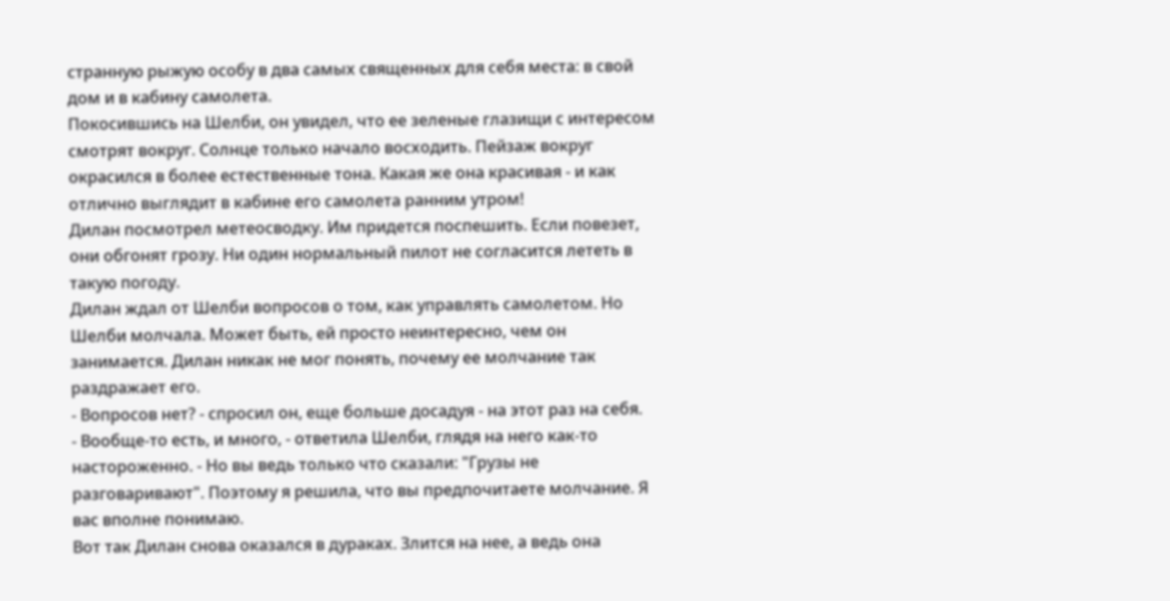странную рыжую особу в два самых священных для себя места: в свой дом и в кабину самолета.
Покосившись на Шелби, он увидел, что ее зеленые глазищи с интересом смотрят вокруг. Солнце только начало восходить. Пейзаж вокруг окрасился в более естественные тона. Какая же она красивая - и как отлично выглядит в кабине его самолета ранним утром!
Дилан посмотрел метеосводку. Им придется поспешить. Если повезет, они обгонят грозу. Ни один нормальный пилот не согласится лететь в такую погоду.
Дилан ждал от Шелби вопросов о том, как управлять самолетом. Но Шелби молчала. Может быть, ей просто неинтересно, чем он занимается. Дилан никак не мог понять, почему ее молчание так раздражает его.
- Вопросов нет? - спросил он, еще больше досадуя - на этот раз на себя.
- Вообще-то есть, и много, - ответила Шелби, глядя на него как-то настороженно. - Но вы ведь только что сказали: "Грузы не разговаривают". Поэтому я решила, что вы предпочитаете молчание. Я вас вполне понимаю.
Вот так Дилан снова оказался в дураках. Злится на нее, а ведь она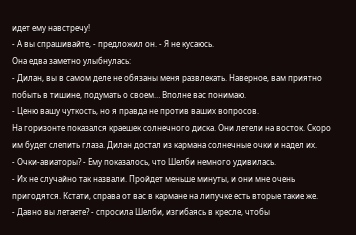идет ему навстречу!
- А вы спрашивайте, - предложил он. - Я не кусаюсь.
Она едва заметно улыбнулась:
- Дилан, вы в самом деле не обязаны меня развлекать. Наверное, вам приятно побыть в тишине, подумать о своем… Вполне вас понимаю.
- Ценю вашу чуткость, но я правда не против ваших вопросов.
На горизонте показался краешек солнечного диска. Они летели на восток. Скоро им будет слепить глаза. Дилан достал из кармана солнечные очки и надел их.
- Очки-авиаторы? - Ему показалось, что Шелби немного удивилась.
- Их не случайно так назвали. Пройдет меньше минуты, и они мне очень пригодятся. Кстати, справа от вас в кармане на липучке есть вторые такие же.
- Давно вы летаете? - спросила Шелби, изгибаясь в кресле, чтобы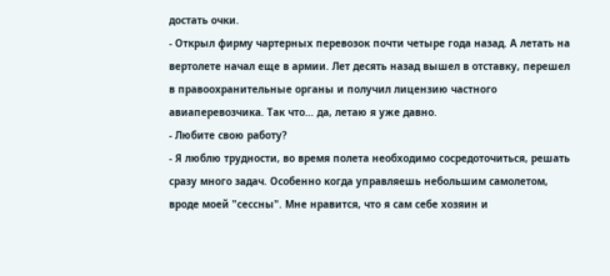достать очки.
- Открыл фирму чартерных перевозок почти четыре года назад. А летать на вертолете начал еще в армии. Лет десять назад вышел в отставку, перешел в правоохранительные органы и получил лицензию частного авиаперевозчика. Так что… да, летаю я уже давно.
- Любите свою работу?
- Я люблю трудности, во время полета необходимо сосредоточиться, решать сразу много задач. Особенно когда управляешь небольшим самолетом, вроде моей "сессны". Мне нравится, что я сам себе хозяин и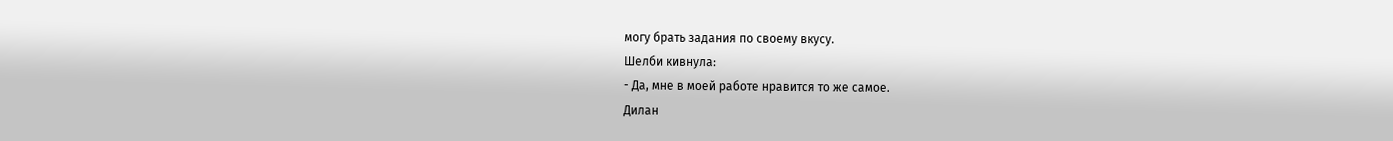могу брать задания по своему вкусу.
Шелби кивнула:
- Да, мне в моей работе нравится то же самое.
Дилан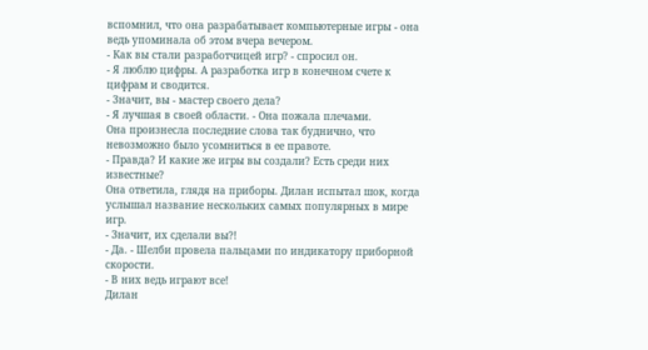вспомнил, что она разрабатывает компьютерные игры - она ведь упоминала об этом вчера вечером.
- Как вы стали разработчицей игр? - спросил он.
- Я люблю цифры. А разработка игр в конечном счете к цифрам и сводится.
- Значит, вы - мастер своего дела?
- Я лучшая в своей области. - Она пожала плечами.
Она произнесла последние слова так буднично, что невозможно было усомниться в ее правоте.
- Правда? И какие же игры вы создали? Есть среди них известные?
Она ответила, глядя на приборы. Дилан испытал шок, когда услышал название нескольких самых популярных в мире игр.
- Значит, их сделали вы?!
- Да. - Шелби провела пальцами по индикатору приборной скорости.
- В них ведь играют все!
Дилан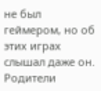не был геймером, но об этих играх слышал даже он. Родители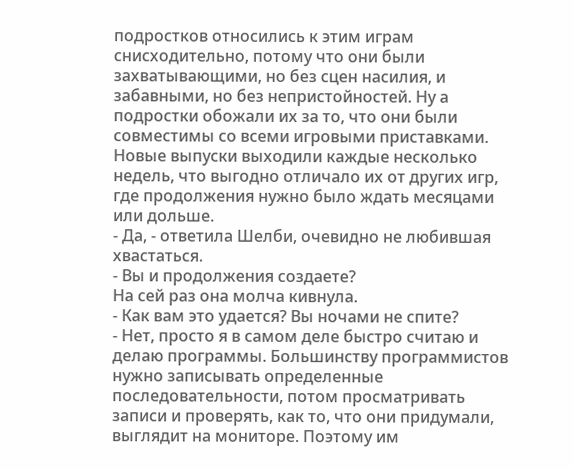подростков относились к этим играм снисходительно, потому что они были захватывающими, но без сцен насилия, и забавными, но без непристойностей. Ну а подростки обожали их за то, что они были совместимы со всеми игровыми приставками. Новые выпуски выходили каждые несколько недель, что выгодно отличало их от других игр, где продолжения нужно было ждать месяцами или дольше.
- Да, - ответила Шелби, очевидно не любившая хвастаться.
- Вы и продолжения создаете?
На сей раз она молча кивнула.
- Как вам это удается? Вы ночами не спите?
- Нет, просто я в самом деле быстро считаю и делаю программы. Большинству программистов нужно записывать определенные последовательности, потом просматривать записи и проверять, как то, что они придумали, выглядит на мониторе. Поэтому им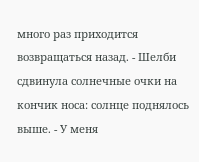много раз приходится возвращаться назад. - Шелби сдвинула солнечные очки на кончик носа: солнце поднялось выше. - У меня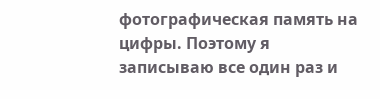фотографическая память на цифры. Поэтому я записываю все один раз и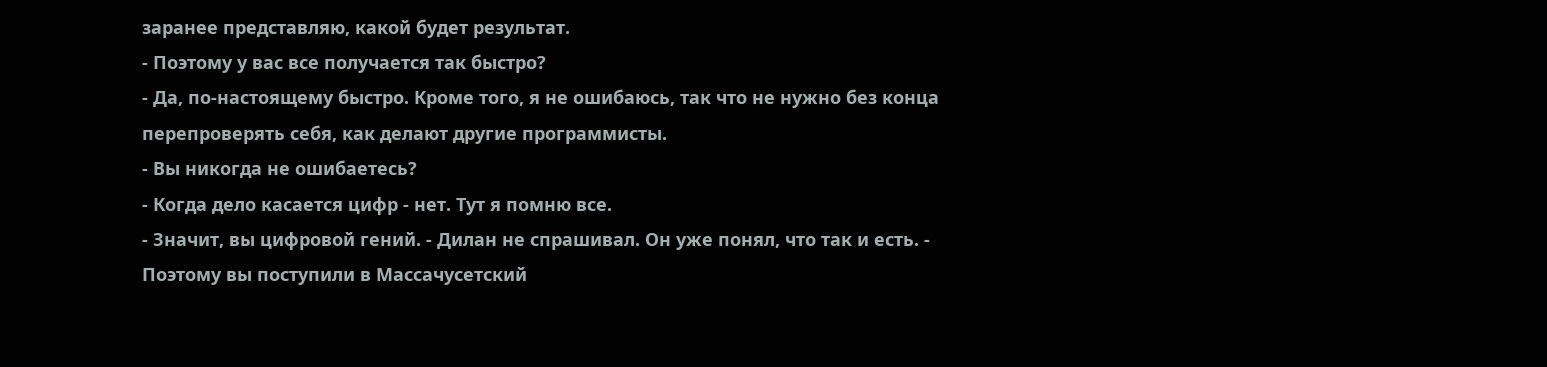заранее представляю, какой будет результат.
- Поэтому у вас все получается так быстро?
- Да, по-настоящему быстро. Кроме того, я не ошибаюсь, так что не нужно без конца перепроверять себя, как делают другие программисты.
- Вы никогда не ошибаетесь?
- Когда дело касается цифр - нет. Тут я помню все.
- Значит, вы цифровой гений. - Дилан не спрашивал. Он уже понял, что так и есть. - Поэтому вы поступили в Массачусетский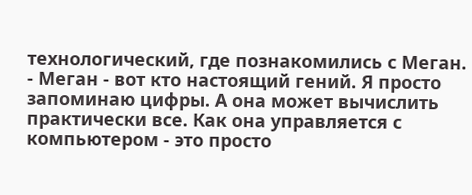технологический, где познакомились с Меган.
- Меган - вот кто настоящий гений. Я просто запоминаю цифры. А она может вычислить практически все. Как она управляется с компьютером - это просто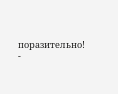поразительно!
-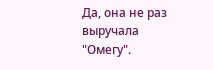Да, она не раз выручала "Омегу".